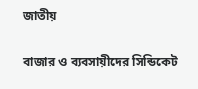জাতীয়

বাজার ও ব্যবসায়ীদের সিন্ডিকেট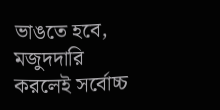ভাঙতে হবে, মজুদদারি করলেই সর্বোচ্চ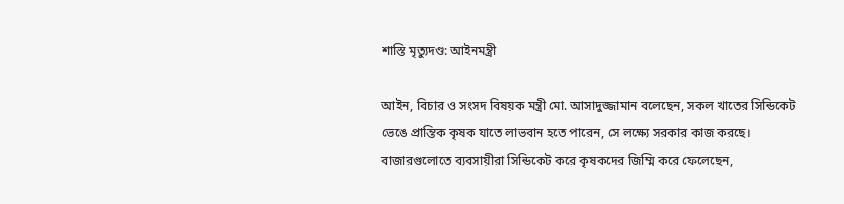শাস্তি মৃত্যুদণ্ড: আইনমন্ত্রী

আইন, বিচার ও সংসদ বিষয়ক মন্ত্রী মো. আসাদুজ্জামান বলেছেন, সকল খাতের সিন্ডিকেট ভেঙে প্রান্তিক কৃষক যাতে লাভবান হতে পারেন, সে লক্ষ্যে সরকার কাজ করছে। বাজারগুলোতে ব্যবসায়ীরা সিন্ডিকেট করে কৃষকদের জিম্মি করে ফেলেছেন,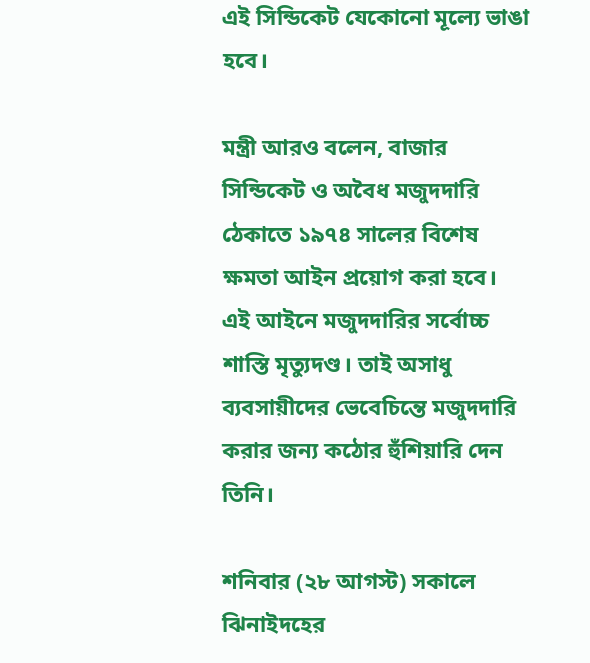এই সিন্ডিকেট যেকোনো মূল্যে ভাঙা হবে।

মন্ত্রী আরও বলেন, বাজার সিন্ডিকেট ও অবৈধ মজুদদারি ঠেকাতে ১৯৭৪ সালের বিশেষ ক্ষমতা আইন প্রয়োগ করা হবে। এই আইনে মজুদদারির সর্বোচ্চ শাস্তি মৃত্যুদণ্ড। তাই অসাধু ব্যবসায়ীদের ভেবেচিন্তে মজুদদারি করার জন্য কঠোর হুঁশিয়ারি দেন তিনি।

শনিবার (২৮ আগস্ট) সকালে ঝিনাইদহের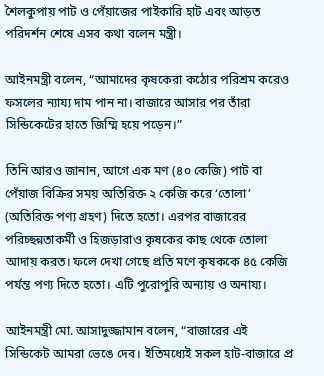শৈলকুপায় পাট ও পেঁয়াজের পাইকারি হাট এবং আড়ত পরিদর্শন শেষে এসব কথা বলেন মন্ত্রী।

আইনমন্ত্রী বলেন, “আমাদের কৃষকেরা কঠোর পরিশ্রম করেও ফসলের ন্যায্য দাম পান না। বাজারে আসার পর তাঁরা সিন্ডিকেটের হাতে জিম্মি হয়ে পড়েন।”

তিনি আরও জানান, আগে এক মণ (৪০ কেজি) পাট বা পেঁয়াজ বিক্রির সময় অতিরিক্ত ২ কেজি করে ‘তোলা’ (অতিরিক্ত পণ্য গ্রহণ) দিতে হতো। এরপর বাজারের পরিচ্ছন্নতাকর্মী ও হিজড়ারাও কৃষকের কাছ থেকে তোলা আদায় করত। ফলে দেখা গেছে প্রতি মণে কৃষককে ৪৫ কেজি পর্যন্ত পণ্য দিতে হতো। এটি পুরোপুরি অন্যায় ও অনায্য।

আইনমন্ত্রী মো. আসাদুজ্জামান বলেন, “বাজারের এই সিন্ডিকেট আমরা ভেঙে দেব। ইতিমধ্যেই সকল হাট-বাজারে প্র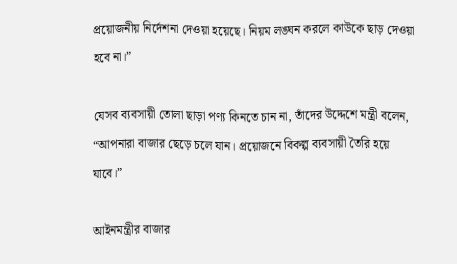প্রয়োজনীয় নির্দেশনা দেওয়া হয়েছে। নিয়ম লঙ্ঘন করলে কাউকে ছাড় দেওয়া হবে না।”

যেসব ব্যবসায়ী তোলা ছাড়া পণ্য কিনতে চান না, তাঁদের উদ্দেশে মন্ত্রী বলেন, “আপনারা বাজার ছেড়ে চলে যান। প্রয়োজনে বিকল্প ব্যবসায়ী তৈরি হয়ে যাবে।”

আইনমন্ত্রীর বাজার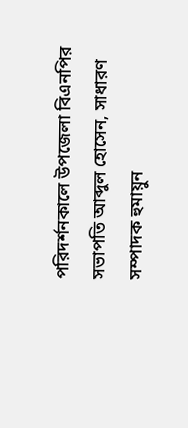পরিদর্শনকালে উপজেলা বিএনপির সভাপতি আব্দুল হোসেন, সাধারণ সম্পাদক হুমায়ুন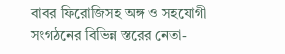বাবর ফিরোজিসহ অঙ্গ ও সহযোগী সংগঠনের বিভিন্ন স্তরের নেতা-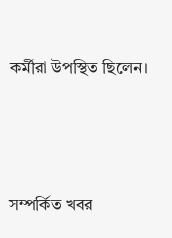কর্মীরা উপস্থিত ছিলেন।




সম্পর্কিত খবর